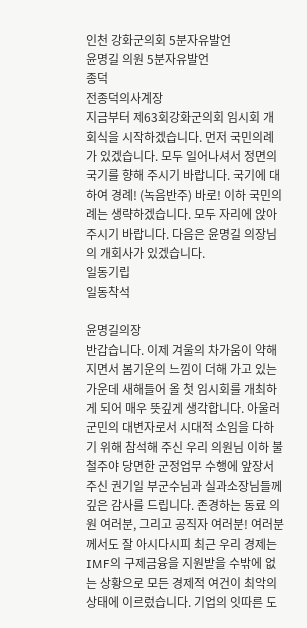인천 강화군의회 5분자유발언
윤명길 의원 5분자유발언
종덕
전종덕의사계장
지금부터 제63회강화군의회 임시회 개회식을 시작하겠습니다. 먼저 국민의례가 있겠습니다. 모두 일어나셔서 정면의 국기를 향해 주시기 바랍니다. 국기에 대하여 경례! (녹음반주) 바로! 이하 국민의례는 생략하겠습니다. 모두 자리에 앉아 주시기 바랍니다. 다음은 윤명길 의장님의 개회사가 있겠습니다.
일동기립
일동착석

윤명길의장
반갑습니다. 이제 겨울의 차가움이 약해지면서 봄기운의 느낌이 더해 가고 있는 가운데 새해들어 올 첫 임시회를 개최하게 되어 매우 뜻깊게 생각합니다. 아울러 군민의 대변자로서 시대적 소임을 다하기 위해 참석해 주신 우리 의원님 이하 불철주야 당면한 군정업무 수행에 앞장서 주신 권기일 부군수님과 실과소장님들께 깊은 감사를 드립니다. 존경하는 동료 의원 여러분, 그리고 공직자 여러분! 여러분께서도 잘 아시다시피 최근 우리 경제는 IMF의 구제금융을 지원받을 수밖에 없는 상황으로 모든 경제적 여건이 최악의 상태에 이르렀습니다. 기업의 잇따른 도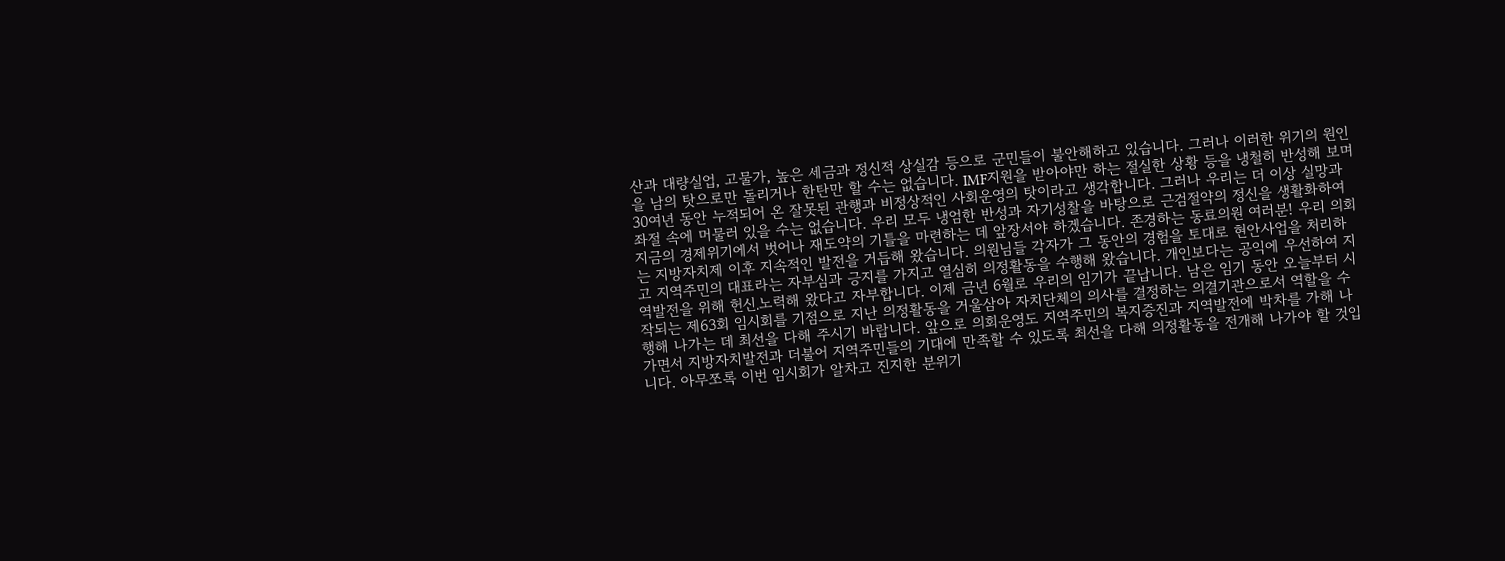산과 대량실업, 고물가, 높은 세금과 정신적 상실감 등으로 군민들이 불안해하고 있습니다. 그러나 이러한 위기의 원인을 남의 탓으로만 돌리거나 한탄만 할 수는 없습니다. IMF지원을 받아야만 하는 절실한 상황 등을 냉철히 반성해 보며 30여년 동안 누적되어 온 잘못된 관행과 비정상적인 사회운영의 탓이라고 생각합니다. 그러나 우리는 더 이상 실망과 좌절 속에 머물러 있을 수는 없습니다. 우리 모두 냉엄한 반성과 자기성찰을 바탕으로 근검절약의 정신을 생활화하여 지금의 경제위기에서 벗어나 재도약의 기틀을 마련하는 데 앞장서야 하겠습니다. 존경하는 동료의원 여러분! 우리 의회는 지방자치제 이후 지속적인 발전을 거듭해 왔습니다. 의원님들 각자가 그 동안의 경험을 토대로 현안사업을 처리하고 지역주민의 대표라는 자부심과 긍지를 가지고 열심히 의정활동을 수행해 왔습니다. 개인보다는 공익에 우선하여 지역발전을 위해 헌신․노력해 왔다고 자부합니다. 이제 금년 6월로 우리의 임기가 끝납니다. 남은 임기 동안 오늘부터 시작되는 제63회 임시회를 기점으로 지난 의정활동을 거울삼아 자치단체의 의사를 결정하는 의결기관으로서 역할을 수행해 나가는 데 최선을 다해 주시기 바랍니다. 앞으로 의회운영도 지역주민의 복지증진과 지역발전에 박차를 가해 나가면서 지방자치발전과 더불어 지역주민들의 기대에 만족할 수 있도록 최선을 다해 의정활동을 전개해 나가야 할 것입니다. 아무쪼록 이번 임시회가 알차고 진지한 분위기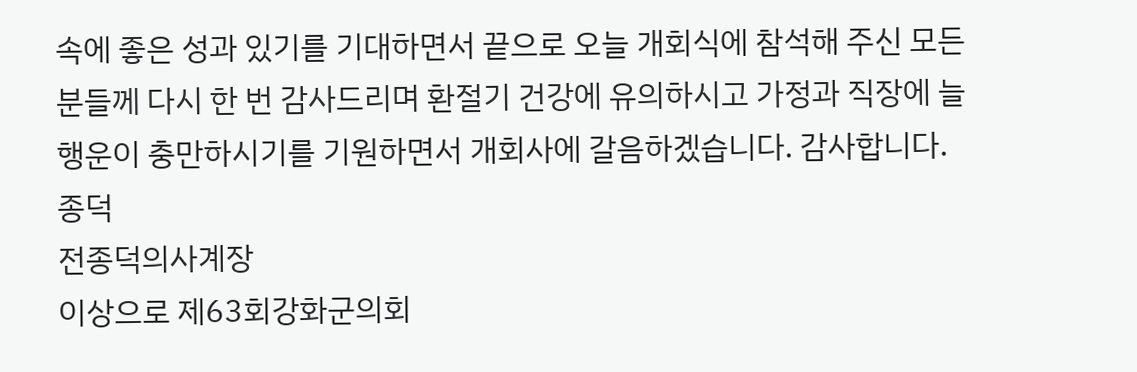속에 좋은 성과 있기를 기대하면서 끝으로 오늘 개회식에 참석해 주신 모든 분들께 다시 한 번 감사드리며 환절기 건강에 유의하시고 가정과 직장에 늘 행운이 충만하시기를 기원하면서 개회사에 갈음하겠습니다. 감사합니다.
종덕
전종덕의사계장
이상으로 제63회강화군의회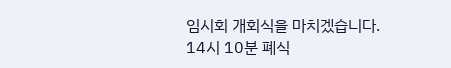임시회 개회식을 마치겠습니다.
14시 10분 폐식